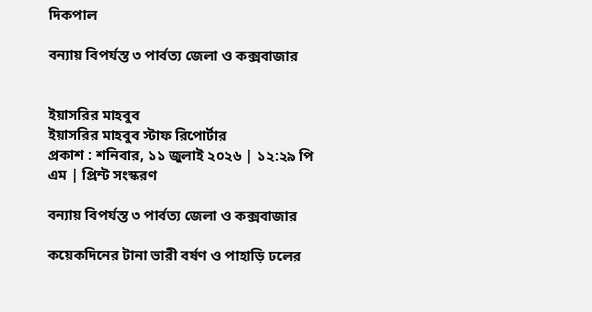দিকপাল

বন্যায় বিপর্যস্ত ৩ পার্বত্য জেলা ও কক্সবাজার


ইয়াসরির মাহবুব
ইয়াসরির মাহবুব স্টাফ রিপোর্টার
প্রকাশ : শনিবার, ১১ জুলাই ২০২৬ | ১২:২৯ পি এম | প্রিন্ট সংস্করণ

বন্যায় বিপর্যস্ত ৩ পার্বত্য জেলা ও কক্সবাজার

কয়েকদিনের টানা ভারী বর্ষণ ও পাহাড়ি ঢলের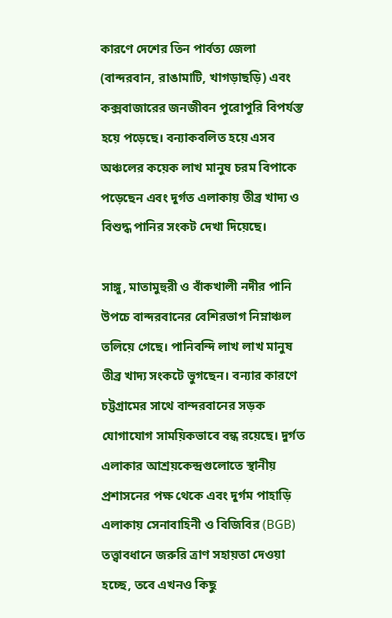কারণে দেশের তিন পার্বত্য জেলা (বান্দরবান, রাঙামাটি, খাগড়াছড়ি) এবং কক্সবাজারের জনজীবন পুরোপুরি বিপর্যস্ত হয়ে পড়েছে। বন্যাকবলিত হয়ে এসব অঞ্চলের কয়েক লাখ মানুষ চরম বিপাকে পড়েছেন এবং দুর্গত এলাকায় তীব্র খাদ্য ও বিশুদ্ধ পানির সংকট দেখা দিয়েছে।

সাঙ্গু, মাতামুহুরী ও বাঁকখালী নদীর পানি উপচে বান্দরবানের বেশিরভাগ নিম্নাঞ্চল তলিয়ে গেছে। পানিবন্দি লাখ লাখ মানুষ তীব্র খাদ্য সংকটে ভুগছেন। বন্যার কারণে চট্টগ্রামের সাথে বান্দরবানের সড়ক যোগাযোগ সাময়িকভাবে বন্ধ রয়েছে। দুর্গত এলাকার আশ্রয়কেন্দ্রগুলোতে স্থানীয় প্রশাসনের পক্ষ থেকে এবং দুর্গম পাহাড়ি এলাকায় সেনাবাহিনী ও বিজিবির (BGB) তত্ত্বাবধানে জরুরি ত্রাণ সহায়তা দেওয়া হচ্ছে, তবে এখনও কিছু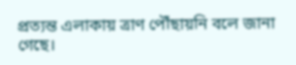প্রত্যন্ত এলাকায় ত্রাণ পৌঁছায়নি বলে জানা গেছে।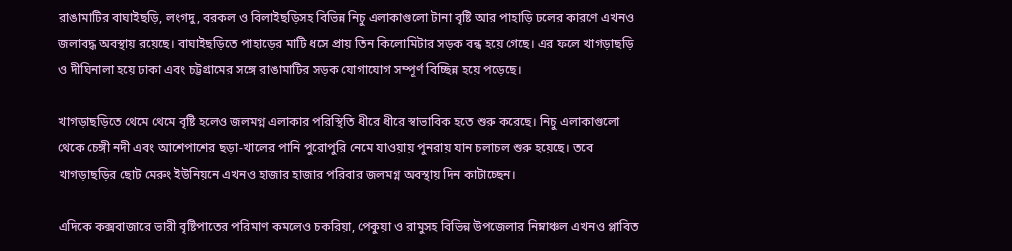রাঙামাটির বাঘাইছড়ি, লংগদু, বরকল ও বিলাইছড়িসহ বিভিন্ন নিচু এলাকাগুলো টানা বৃষ্টি আর পাহাড়ি ঢলের কারণে এখনও জলাবদ্ধ অবস্থায় রয়েছে। বাঘাইছড়িতে পাহাড়ের মাটি ধসে প্রায় তিন কিলোমিটার সড়ক বন্ধ হয়ে গেছে। এর ফলে খাগড়াছড়ি ও দীঘিনালা হয়ে ঢাকা এবং চট্টগ্রামের সঙ্গে রাঙামাটির সড়ক যোগাযোগ সম্পূর্ণ বিচ্ছিন্ন হয়ে পড়েছে।

খাগড়াছড়িতে থেমে থেমে বৃষ্টি হলেও জলমগ্ন এলাকার পরিস্থিতি ধীরে ধীরে স্বাভাবিক হতে শুরু করেছে। নিচু এলাকাগুলো থেকে চেঙ্গী নদী এবং আশেপাশের ছড়া-খালের পানি পুরোপুরি নেমে যাওয়ায় পুনরায় যান চলাচল শুরু হয়েছে। তবে খাগড়াছড়ির ছোট মেরুং ইউনিয়নে এখনও হাজার হাজার পরিবার জলমগ্ন অবস্থায় দিন কাটাচ্ছেন।

এদিকে কক্সবাজারে ভারী বৃষ্টিপাতের পরিমাণ কমলেও চকরিয়া, পেকুয়া ও রামুসহ বিভিন্ন উপজেলার নিম্নাঞ্চল এখনও প্লাবিত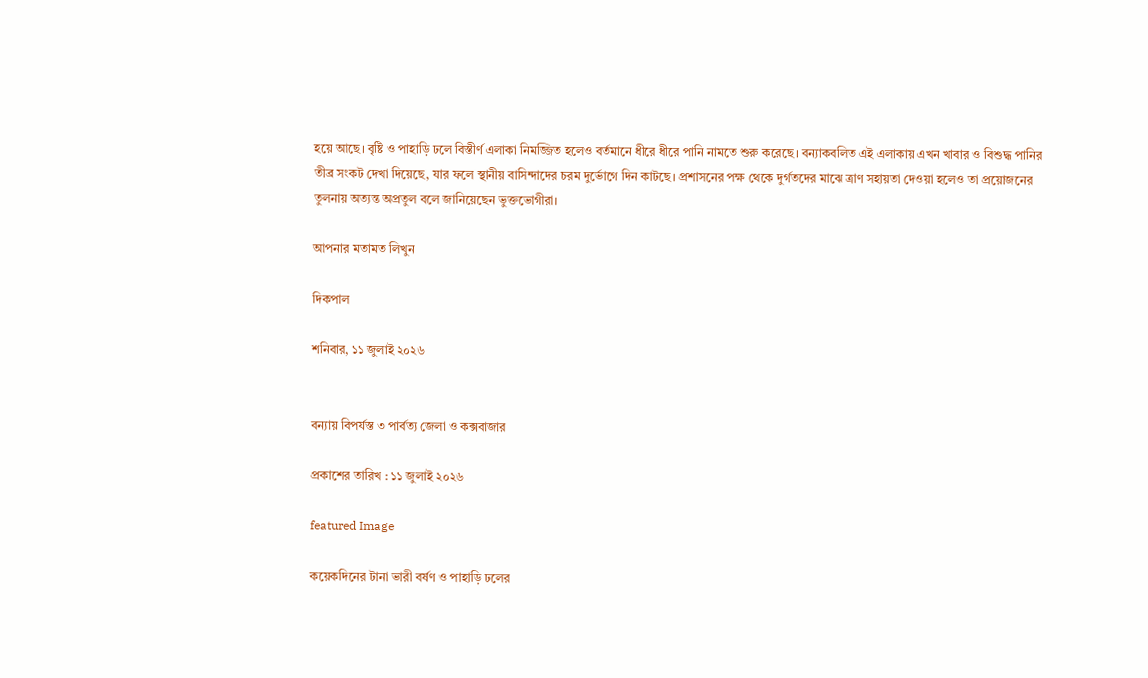হয়ে আছে। বৃষ্টি ও পাহাড়ি ঢলে বিস্তীর্ণ এলাকা নিমজ্জিত হলেও বর্তমানে ধীরে ধীরে পানি নামতে শুরু করেছে। বন্যাকবলিত এই এলাকায় এখন খাবার ও বিশুদ্ধ পানির তীব্র সংকট দেখা দিয়েছে, যার ফলে স্থানীয় বাসিন্দাদের চরম দুর্ভোগে দিন কাটছে। প্রশাসনের পক্ষ থেকে দুর্গতদের মাঝে ত্রাণ সহায়তা দেওয়া হলেও তা প্রয়োজনের তুলনায় অত্যন্ত অপ্রতুল বলে জানিয়েছেন ভুক্তভোগীরা।

আপনার মতামত লিখুন

দিকপাল

শনিবার, ১১ জুলাই ২০২৬


বন্যায় বিপর্যস্ত ৩ পার্বত্য জেলা ও কক্সবাজার

প্রকাশের তারিখ : ১১ জুলাই ২০২৬

featured Image

কয়েকদিনের টানা ভারী বর্ষণ ও পাহাড়ি ঢলের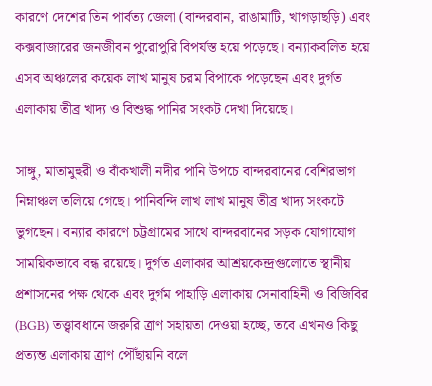কারণে দেশের তিন পার্বত্য জেলা (বান্দরবান, রাঙামাটি, খাগড়াছড়ি) এবং কক্সবাজারের জনজীবন পুরোপুরি বিপর্যস্ত হয়ে পড়েছে। বন্যাকবলিত হয়ে এসব অঞ্চলের কয়েক লাখ মানুষ চরম বিপাকে পড়েছেন এবং দুর্গত এলাকায় তীব্র খাদ্য ও বিশুদ্ধ পানির সংকট দেখা দিয়েছে।

সাঙ্গু, মাতামুহুরী ও বাঁকখালী নদীর পানি উপচে বান্দরবানের বেশিরভাগ নিম্নাঞ্চল তলিয়ে গেছে। পানিবন্দি লাখ লাখ মানুষ তীব্র খাদ্য সংকটে ভুগছেন। বন্যার কারণে চট্টগ্রামের সাথে বান্দরবানের সড়ক যোগাযোগ সাময়িকভাবে বন্ধ রয়েছে। দুর্গত এলাকার আশ্রয়কেন্দ্রগুলোতে স্থানীয় প্রশাসনের পক্ষ থেকে এবং দুর্গম পাহাড়ি এলাকায় সেনাবাহিনী ও বিজিবির (BGB) তত্ত্বাবধানে জরুরি ত্রাণ সহায়তা দেওয়া হচ্ছে, তবে এখনও কিছু প্রত্যন্ত এলাকায় ত্রাণ পৌঁছায়নি বলে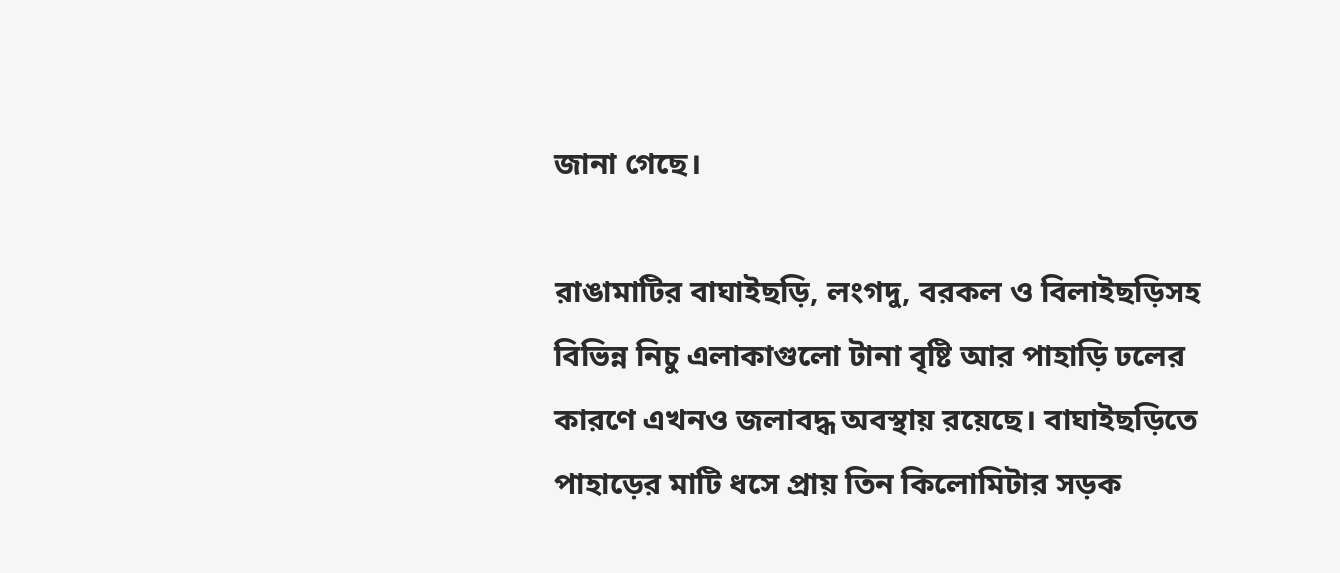জানা গেছে।

রাঙামাটির বাঘাইছড়ি, লংগদু, বরকল ও বিলাইছড়িসহ বিভিন্ন নিচু এলাকাগুলো টানা বৃষ্টি আর পাহাড়ি ঢলের কারণে এখনও জলাবদ্ধ অবস্থায় রয়েছে। বাঘাইছড়িতে পাহাড়ের মাটি ধসে প্রায় তিন কিলোমিটার সড়ক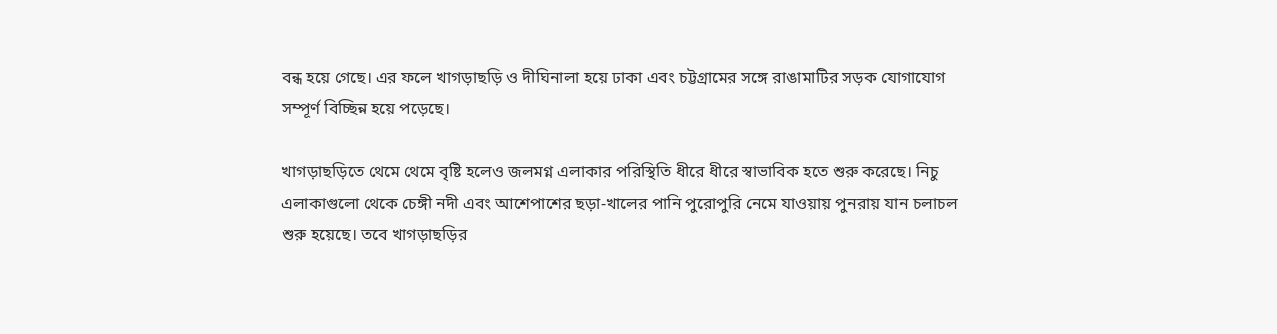বন্ধ হয়ে গেছে। এর ফলে খাগড়াছড়ি ও দীঘিনালা হয়ে ঢাকা এবং চট্টগ্রামের সঙ্গে রাঙামাটির সড়ক যোগাযোগ সম্পূর্ণ বিচ্ছিন্ন হয়ে পড়েছে।

খাগড়াছড়িতে থেমে থেমে বৃষ্টি হলেও জলমগ্ন এলাকার পরিস্থিতি ধীরে ধীরে স্বাভাবিক হতে শুরু করেছে। নিচু এলাকাগুলো থেকে চেঙ্গী নদী এবং আশেপাশের ছড়া-খালের পানি পুরোপুরি নেমে যাওয়ায় পুনরায় যান চলাচল শুরু হয়েছে। তবে খাগড়াছড়ির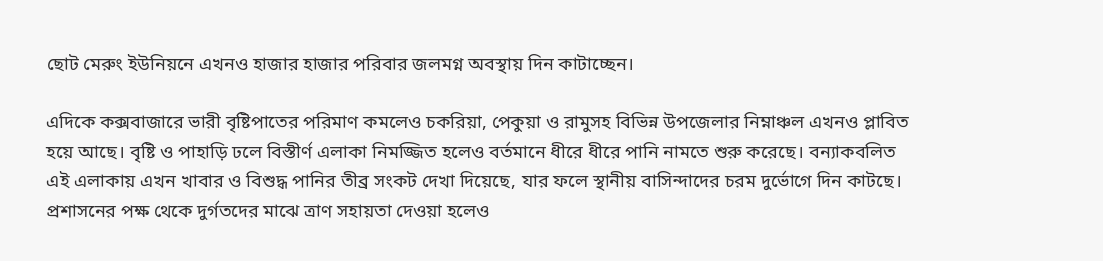ছোট মেরুং ইউনিয়নে এখনও হাজার হাজার পরিবার জলমগ্ন অবস্থায় দিন কাটাচ্ছেন।

এদিকে কক্সবাজারে ভারী বৃষ্টিপাতের পরিমাণ কমলেও চকরিয়া, পেকুয়া ও রামুসহ বিভিন্ন উপজেলার নিম্নাঞ্চল এখনও প্লাবিত হয়ে আছে। বৃষ্টি ও পাহাড়ি ঢলে বিস্তীর্ণ এলাকা নিমজ্জিত হলেও বর্তমানে ধীরে ধীরে পানি নামতে শুরু করেছে। বন্যাকবলিত এই এলাকায় এখন খাবার ও বিশুদ্ধ পানির তীব্র সংকট দেখা দিয়েছে, যার ফলে স্থানীয় বাসিন্দাদের চরম দুর্ভোগে দিন কাটছে। প্রশাসনের পক্ষ থেকে দুর্গতদের মাঝে ত্রাণ সহায়তা দেওয়া হলেও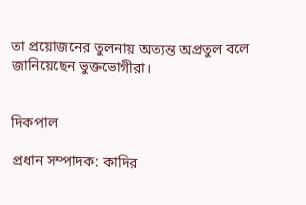তা প্রয়োজনের তুলনায় অত্যন্ত অপ্রতুল বলে জানিয়েছেন ভুক্তভোগীরা।


দিকপাল

প্রধান সম্পাদক: কাদির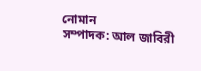নোমান
সম্পাদক: আল জাবিরী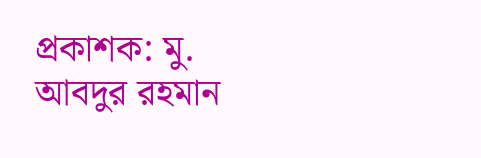প্রকাশক: মু. আবদুর রহমান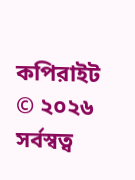কপিরাইট © ২০২৬ সর্বস্বত্ব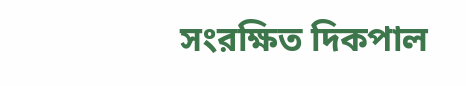সংরক্ষিত দিকপাল